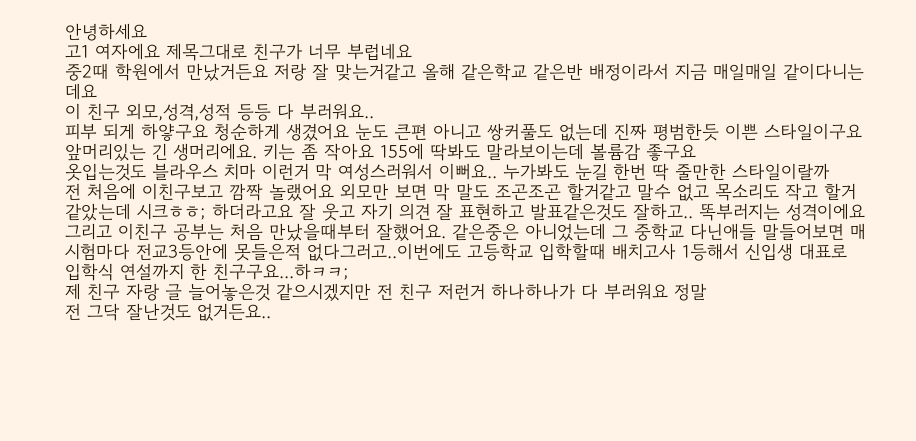안녕하세요
고1 여자에요 제목그대로 친구가 너무 부럽네요
중2때 학원에서 만났거든요 저랑 잘 맞는거같고 올해 같은학교 같은반 배정이라서 지금 매일매일 같이다니는데요
이 친구 외모,성격,성적 등등 다 부러워요..
피부 되게 하얗구요 청순하게 생겼어요 눈도 큰편 아니고 쌍커풀도 없는데 진짜 평범한듯 이쁜 스타일이구요 앞머리있는 긴 생머리에요. 키는 좀 작아요 155에 딱봐도 말라보이는데 볼륨감 좋구요
옷입는것도 블라우스 치마 이런거 막 여성스러워서 이뻐요.. 누가봐도 눈길 한번 딱 줄만한 스타일이랄까
전 처음에 이친구보고 깜짝 놀랬어요 외모만 보면 막 말도 조곤조곤 할거같고 말수 없고 목소리도 작고 할거 같았는데 시크ㅎㅎ; 하더라고요 잘 웃고 자기 의견 잘 표현하고 발표같은것도 잘하고.. 똑부러지는 성격이에요
그리고 이친구 공부는 처음 만났을때부터 잘했어요. 같은중은 아니었는데 그 중학교 다닌애들 말들어보면 매 시험마다 전교3등안에 못들은적 없다그러고..이번에도 고등학교 입학할때 배치고사 1등해서 신입생 대표로 입학식 연설까지 한 친구구요...하ㅋㅋ;
제 친구 자랑 글 늘어놓은것 같으시겠지만 전 친구 저런거 하나하나가 다 부러워요 정말
전 그닥 잘난것도 없거든요..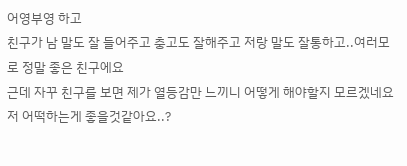어영부영 하고
친구가 남 말도 잘 들어주고 충고도 잘해주고 저랑 말도 잘통하고..여러모로 정말 좋은 친구에요
근데 자꾸 친구를 보면 제가 열등감만 느끼니 어떻게 해야할지 모르겠네요
저 어떡하는게 좋을것같아요..?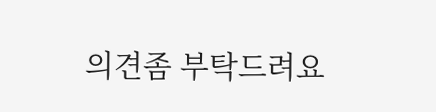의견좀 부탁드려요